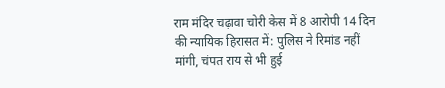राम मंदिर चढ़ावा चोरी केस में 8 आरोपी 14 दिन की न्यायिक हिरासत में: पुलिस ने रिमांड नहीं मांगी, चंपत राय से भी हुई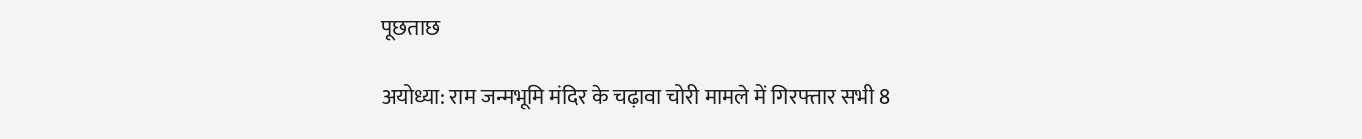पूछताछ

अयोध्या: राम जन्मभूमि मंदिर के चढ़ावा चोरी मामले में गिरफ्तार सभी 8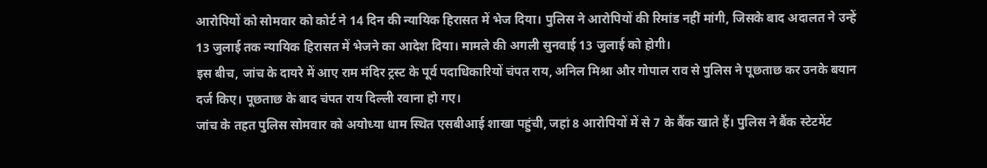आरोपियों को सोमवार को कोर्ट ने 14 दिन की न्यायिक हिरासत में भेज दिया। पुलिस ने आरोपियों की रिमांड नहीं मांगी, जिसके बाद अदालत ने उन्हें 13 जुलाई तक न्यायिक हिरासत में भेजने का आदेश दिया। मामले की अगली सुनवाई 13 जुलाई को होगी।
इस बीच, जांच के दायरे में आए राम मंदिर ट्रस्ट के पूर्व पदाधिकारियों चंपत राय, अनिल मिश्रा और गोपाल राव से पुलिस ने पूछताछ कर उनके बयान दर्ज किए। पूछताछ के बाद चंपत राय दिल्ली रवाना हो गए।
जांच के तहत पुलिस सोमवार को अयोध्या धाम स्थित एसबीआई शाखा पहुंची, जहां 8 आरोपियों में से 7 के बैंक खाते हैं। पुलिस ने बैंक स्टेटमेंट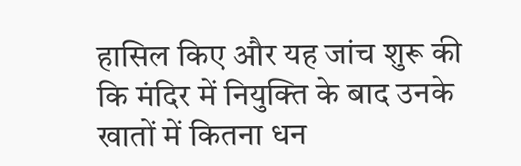हासिल किए और यह जांच शुरू की कि मंदिर में नियुक्ति के बाद उनके खातों में कितना धन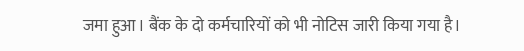जमा हुआ। बैंक के दो कर्मचारियों को भी नोटिस जारी किया गया है।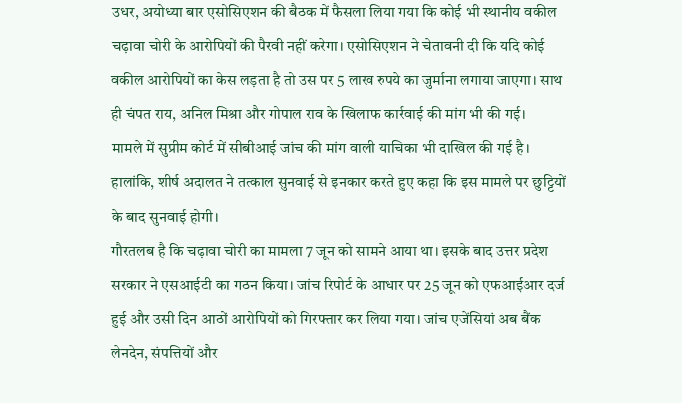उधर, अयोध्या बार एसोसिएशन की बैठक में फैसला लिया गया कि कोई भी स्थानीय वकील चढ़ावा चोरी के आरोपियों की पैरवी नहीं करेगा। एसोसिएशन ने चेतावनी दी कि यदि कोई वकील आरोपियों का केस लड़ता है तो उस पर 5 लाख रुपये का जुर्माना लगाया जाएगा। साथ ही चंपत राय, अनिल मिश्रा और गोपाल राव के खिलाफ कार्रवाई की मांग भी की गई।
मामले में सुप्रीम कोर्ट में सीबीआई जांच की मांग वाली याचिका भी दाखिल की गई है। हालांकि, शीर्ष अदालत ने तत्काल सुनवाई से इनकार करते हुए कहा कि इस मामले पर छुट्टियों के बाद सुनवाई होगी।
गौरतलब है कि चढ़ावा चोरी का मामला 7 जून को सामने आया था। इसके बाद उत्तर प्रदेश सरकार ने एसआईटी का गठन किया। जांच रिपोर्ट के आधार पर 25 जून को एफआईआर दर्ज हुई और उसी दिन आठों आरोपियों को गिरफ्तार कर लिया गया। जांच एजेंसियां अब बैंक लेनदेन, संपत्तियों और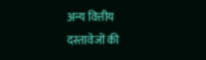अन्य वित्तीय दस्तावेजों की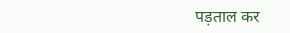पड़ताल कर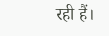रही हैं।